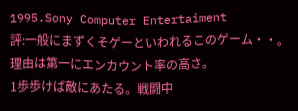1995.Sony Computer Entertaiment
評:一般にまずくそゲーといわれるこのゲーム・・。理由は第一にエンカウント率の高さ。
1歩歩けば敵にあたる。戦闘中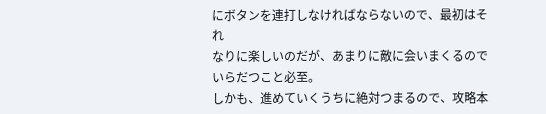にボタンを連打しなければならないので、最初はそれ
なりに楽しいのだが、あまりに敵に会いまくるのでいらだつこと必至。
しかも、進めていくうちに絶対つまるので、攻略本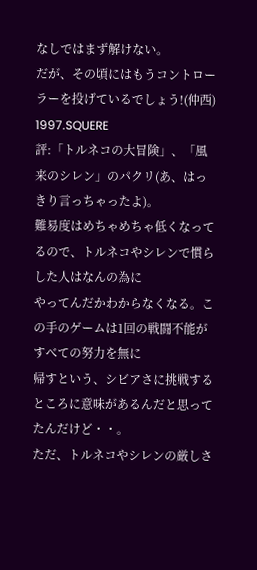なしではまず解けない。
だが、その頃にはもうコントローラーを投げているでしょう!(仲西)
1997.SQUERE
評:「トルネコの大冒険」、「風来のシレン」のパクリ(あ、はっきり言っちゃったよ)。
難易度はめちゃめちゃ低くなってるので、トルネコやシレンで慣らした人はなんの為に
やってんだかわからなくなる。この手のゲームは1回の戦闘不能がすべての努力を無に
帰すという、シビアさに挑戦するところに意味があるんだと思ってたんだけど・・。
ただ、トルネコやシレンの厳しさ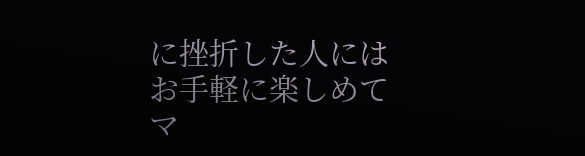に挫折した人にはお手軽に楽しめてマ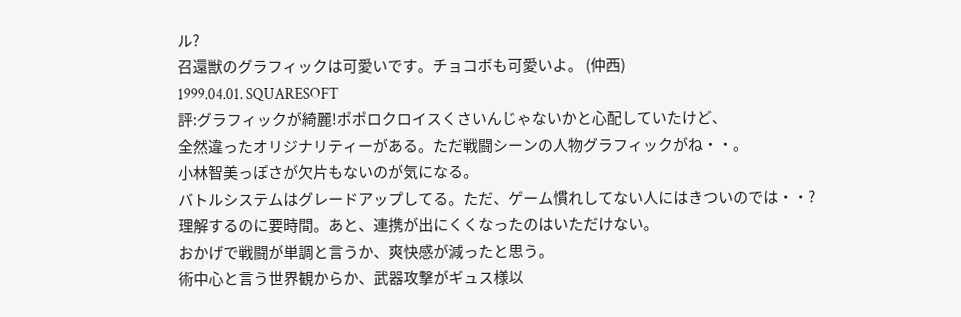ル?
召還獣のグラフィックは可愛いです。チョコボも可愛いよ。 (仲西)
1999.04.01. SQUARESOFT
評:グラフィックが綺麗!ポポロクロイスくさいんじゃないかと心配していたけど、
全然違ったオリジナリティーがある。ただ戦闘シーンの人物グラフィックがね・・。
小林智美っぽさが欠片もないのが気になる。
バトルシステムはグレードアップしてる。ただ、ゲーム慣れしてない人にはきついのでは・・?
理解するのに要時間。あと、連携が出にくくなったのはいただけない。
おかげで戦闘が単調と言うか、爽快感が減ったと思う。
術中心と言う世界観からか、武器攻撃がギュス様以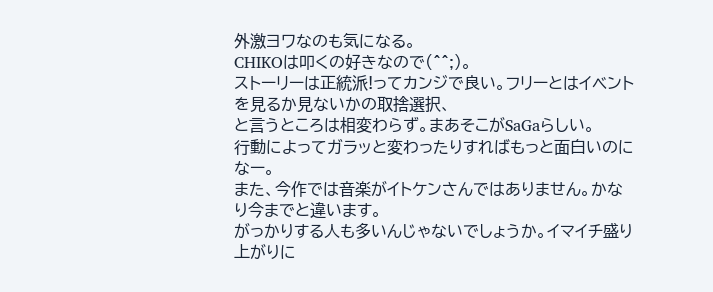外激ヨワなのも気になる。
CHIKOは叩くの好きなので(^^;)。
ストーリーは正統派!ってカンジで良い。フリーとはイベントを見るか見ないかの取捨選択、
と言うところは相変わらず。まあそこがSaGaらしい。
行動によってガラッと変わったりすればもっと面白いのになー。
また、今作では音楽がイトケンさんではありません。かなり今までと違います。
がっかりする人も多いんじゃないでしょうか。イマイチ盛り上がりに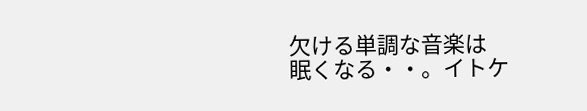欠ける単調な音楽は
眠くなる・・。イトケ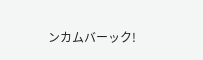ンカムバーック!